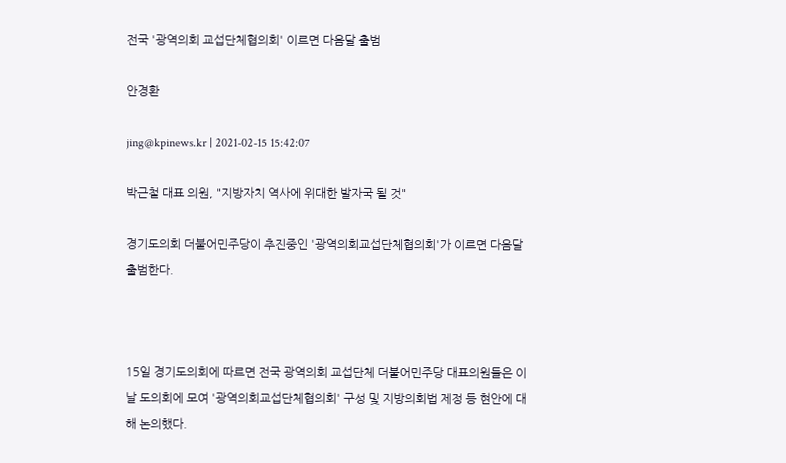전국 '광역의회 교섭단체협의회' 이르면 다음달 출범

안경환

jing@kpinews.kr | 2021-02-15 15:42:07

박근철 대표 의원, "지방자치 역사에 위대한 발자국 될 것"

경기도의회 더불어민주당이 추진중인 '광역의회교섭단체협의회'가 이르면 다음달 출범한다.



15일 경기도의회에 따르면 전국 광역의회 교섭단체 더불어민주당 대표의원들은 이날 도의회에 모여 '광역의회교섭단체협의회' 구성 및 지방의회법 제정 등 현안에 대해 논의했다.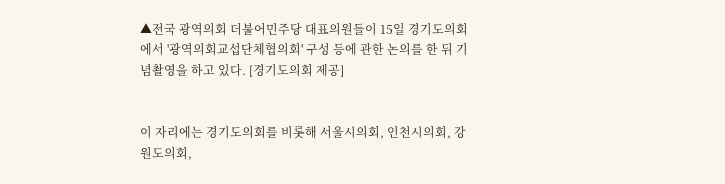▲전국 광역의회 더불어민주당 대표의원들이 15일 경기도의회에서 '광역의회교섭단체협의회' 구성 등에 관한 논의를 한 뒤 기념촬영을 하고 있다. [경기도의회 제공]


이 자리에는 경기도의회를 비롯해 서울시의회, 인천시의회, 강원도의회,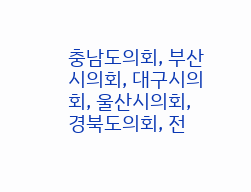충남도의회, 부산시의회, 대구시의회, 울산시의회, 경북도의회, 전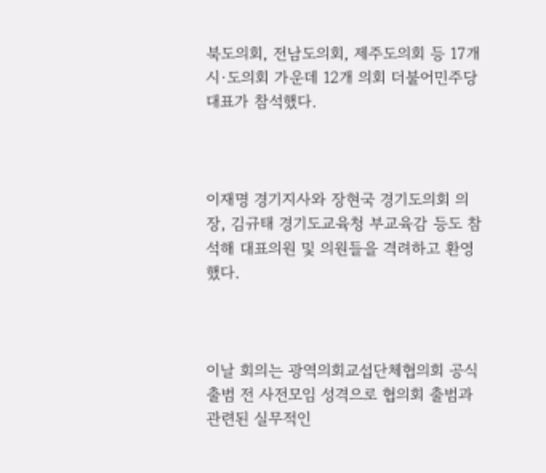북도의회, 전남도의회, 제주도의회 등 17개 시·도의회 가운데 12개 의회 더불어민주당 대표가 참석했다.



이재명 경기지사와 장현국 경기도의회 의장, 김규태 경기도교육청 부교육감 등도 참석해 대표의원 및 의원들을 격려하고 환영했다.



이날 회의는 광역의회교섭단체협의회 공식출범 전 사전모임 성격으로 협의회 출범과 관련된 실무적인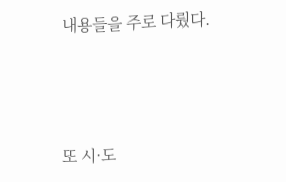내용들을 주로 다뤘다.



또 시·도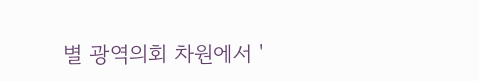별 광역의회 차원에서 '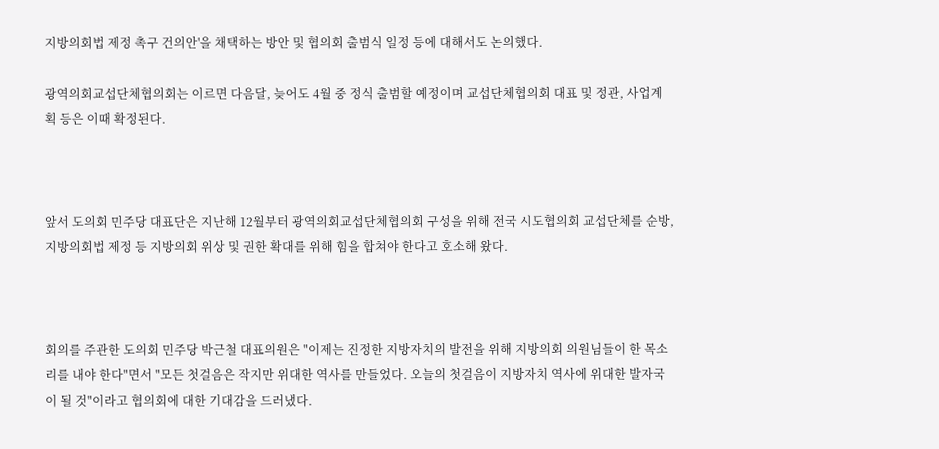지방의회법 제정 촉구 건의안'을 채택하는 방안 및 협의회 출범식 일정 등에 대해서도 논의했다.

광역의회교섭단체협의회는 이르면 다음달, 늦어도 4월 중 정식 출범할 예정이며 교섭단체협의회 대표 및 정관, 사업계획 등은 이때 확정된다.



앞서 도의회 민주당 대표단은 지난해 12월부터 광역의회교섭단체협의회 구성을 위해 전국 시도협의회 교섭단체를 순방, 지방의회법 제정 등 지방의회 위상 및 권한 확대를 위해 힘을 합쳐야 한다고 호소해 왔다.



회의를 주관한 도의회 민주당 박근철 대표의원은 "이제는 진정한 지방자치의 발전을 위해 지방의회 의원님들이 한 목소리를 내야 한다"면서 "모든 첫걸음은 작지만 위대한 역사를 만들었다. 오늘의 첫걸음이 지방자치 역사에 위대한 발자국이 될 것"이라고 협의회에 대한 기대감을 드러냈다.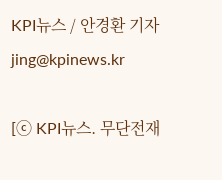KPI뉴스 / 안경환 기자 jing@kpinews.kr

[ⓒ KPI뉴스. 무단전재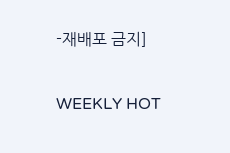-재배포 금지]

WEEKLY HOT